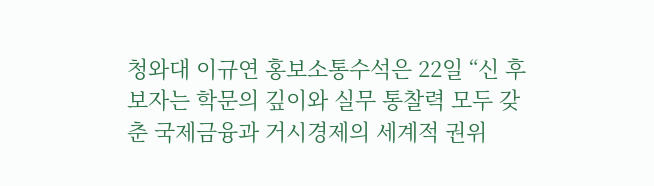청와대 이규연 홍보소통수석은 22일 “신 후보자는 학문의 깊이와 실무 통찰력 모두 갖춘 국제금융과 거시경제의 세계적 권위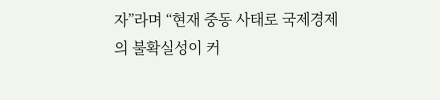자”라며 “현재 중동 사태로 국제경제의 불확실성이 커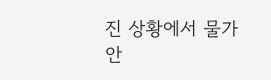진 상황에서 물가안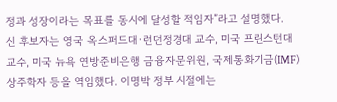정과 성장이라는 목표를 동시에 달성할 적임자”라고 설명했다.
신 후보자는 영국 옥스퍼드대·런던정경대 교수, 미국 프린스턴대 교수, 미국 뉴욕 연방준비은행 금융자문위원, 국제통화기금(IMF) 상주학자 등을 역임했다. 이명박 정부 시절에는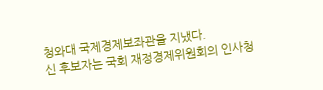청와대 국제경제보좌관을 지냈다.
신 후보자는 국회 재정경제위원회의 인사청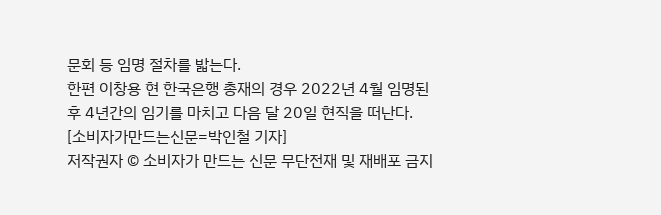문회 등 임명 절차를 밟는다.
한편 이창용 현 한국은행 총재의 경우 2022년 4월 임명된 후 4년간의 임기를 마치고 다음 달 20일 현직을 떠난다.
[소비자가만드는신문=박인철 기자]
저작권자 © 소비자가 만드는 신문 무단전재 및 재배포 금지